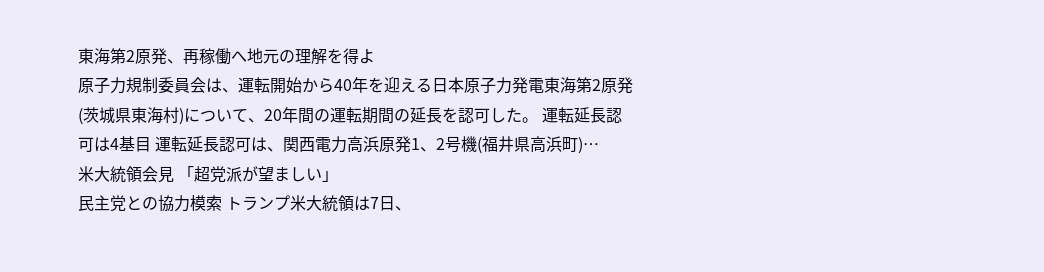東海第2原発、再稼働へ地元の理解を得よ
原子力規制委員会は、運転開始から40年を迎える日本原子力発電東海第2原発(茨城県東海村)について、20年間の運転期間の延長を認可した。 運転延長認可は4基目 運転延長認可は、関西電力高浜原発1、2号機(福井県高浜町)…
米大統領会見 「超党派が望ましい」
民主党との協力模索 トランプ米大統領は7日、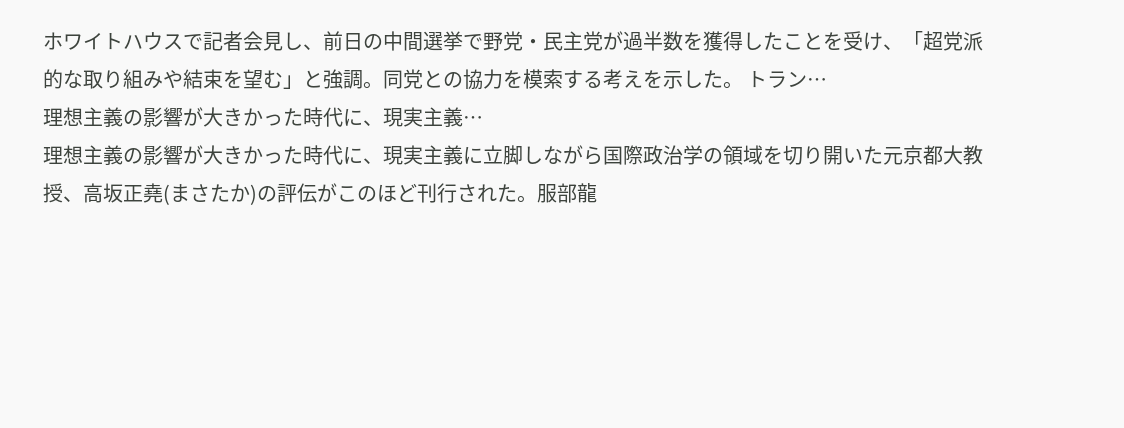ホワイトハウスで記者会見し、前日の中間選挙で野党・民主党が過半数を獲得したことを受け、「超党派的な取り組みや結束を望む」と強調。同党との協力を模索する考えを示した。 トラン…
理想主義の影響が大きかった時代に、現実主義…
理想主義の影響が大きかった時代に、現実主義に立脚しながら国際政治学の領域を切り開いた元京都大教授、高坂正堯(まさたか)の評伝がこのほど刊行された。服部龍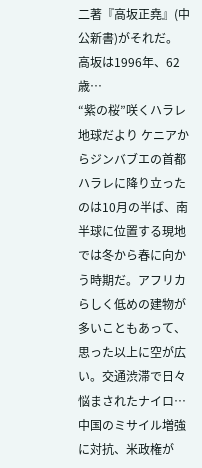二著『高坂正堯』(中公新書)がそれだ。 高坂は1996年、62歳…
“紫の桜”咲くハラレ
地球だより ケニアからジンバブエの首都ハラレに降り立ったのは10月の半ば、南半球に位置する現地では冬から春に向かう時期だ。アフリカらしく低めの建物が多いこともあって、思った以上に空が広い。交通渋滞で日々悩まされたナイロ…
中国のミサイル増強に対抗、米政権が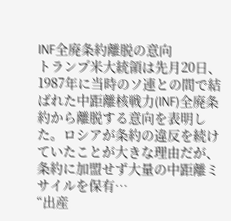INF全廃条約離脱の意向
トランプ米大統領は先月20日、1987年に当時のソ連との間で結ばれた中距離核戦力(INF)全廃条約から離脱する意向を表明した。ロシアが条約の違反を続けていたことが大きな理由だが、条約に加盟せず大量の中距離ミサイルを保有…
“出産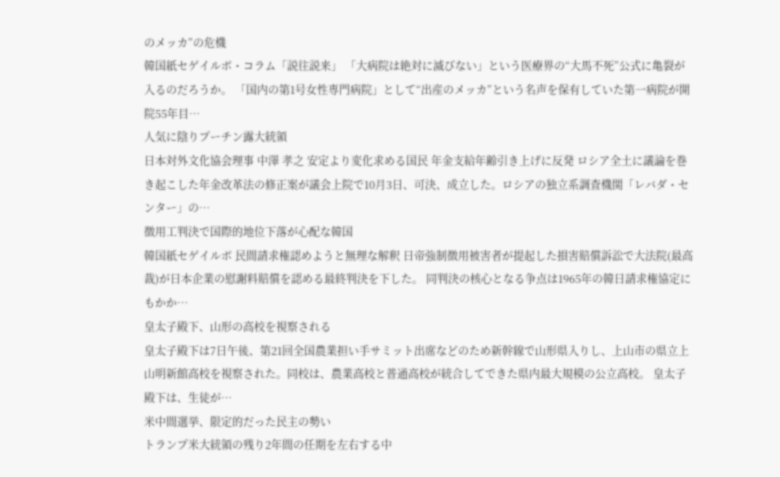のメッカ”の危機
韓国紙セゲイルボ・コラム「説往説来」 「大病院は絶対に滅びない」という医療界の“大馬不死”公式に亀裂が入るのだろうか。 「国内の第1号女性専門病院」として“出産のメッカ”という名声を保有していた第一病院が開院55年目…
人気に陰りプーチン露大統領
日本対外文化協会理事 中澤 孝之 安定より変化求める国民 年金支給年齢引き上げに反発 ロシア全土に議論を巻き起こした年金改革法の修正案が議会上院で10月3日、可決、成立した。ロシアの独立系調査機関「レバダ・センター」の…
徴用工判決で国際的地位下落が心配な韓国
韓国紙セゲイルボ 民間請求権認めようと無理な解釈 日帝強制徴用被害者が提起した損害賠償訴訟で大法院(最高裁)が日本企業の慰謝料賠償を認める最終判決を下した。 同判決の核心となる争点は1965年の韓日請求権協定にもかか…
皇太子殿下、山形の高校を視察される
皇太子殿下は7日午後、第21回全国農業担い手サミット出席などのため新幹線で山形県入りし、上山市の県立上山明新館高校を視察された。同校は、農業高校と普通高校が統合してできた県内最大規模の公立高校。 皇太子殿下は、生徒が…
米中間選挙、限定的だった民主の勢い
トランプ米大統領の残り2年間の任期を左右する中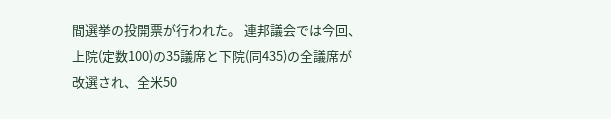間選挙の投開票が行われた。 連邦議会では今回、上院(定数100)の35議席と下院(同435)の全議席が改選され、全米50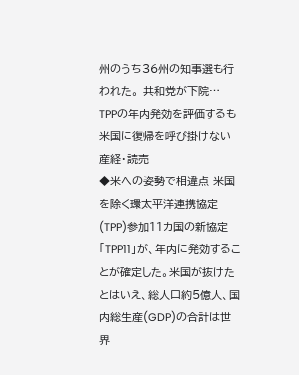州のうち36州の知事選も行われた。 共和党が下院…
TPPの年内発効を評価するも米国に復帰を呼び掛けない産経・読売
◆米への姿勢で相違点 米国を除く環太平洋連携協定(TPP)参加11カ国の新協定「TPP11」が、年内に発効することが確定した。米国が抜けたとはいえ、総人口約5億人、国内総生産(GDP)の合計は世界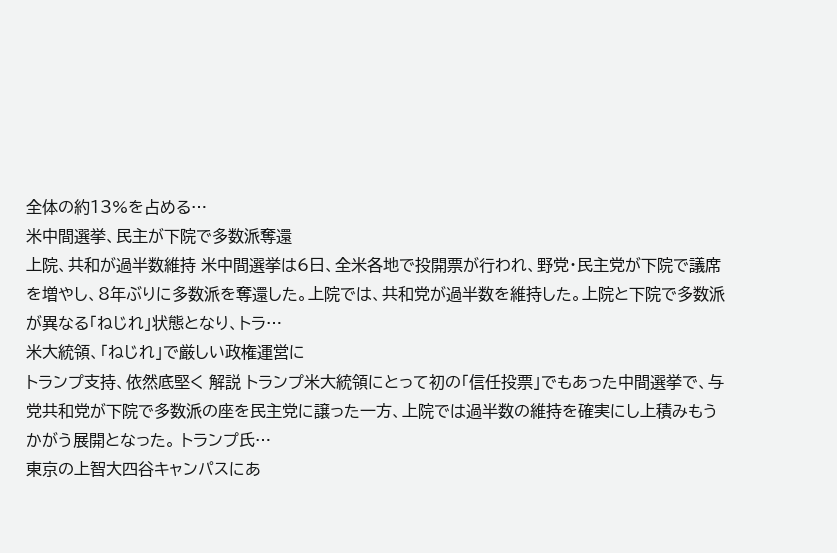全体の約13%を占める…
米中間選挙、民主が下院で多数派奪還
上院、共和が過半数維持 米中間選挙は6日、全米各地で投開票が行われ、野党・民主党が下院で議席を増やし、8年ぶりに多数派を奪還した。上院では、共和党が過半数を維持した。上院と下院で多数派が異なる「ねじれ」状態となり、トラ…
米大統領、「ねじれ」で厳しい政権運営に
トランプ支持、依然底堅く 解説 トランプ米大統領にとって初の「信任投票」でもあった中間選挙で、与党共和党が下院で多数派の座を民主党に譲った一方、上院では過半数の維持を確実にし上積みもうかがう展開となった。 トランプ氏…
東京の上智大四谷キャンパスにあ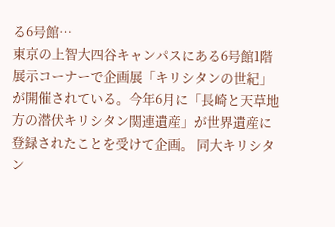る6号館…
東京の上智大四谷キャンパスにある6号館1階展示コーナーで企画展「キリシタンの世紀」が開催されている。今年6月に「長崎と天草地方の潜伏キリシタン関連遺産」が世界遺産に登録されたことを受けて企画。 同大キリシタン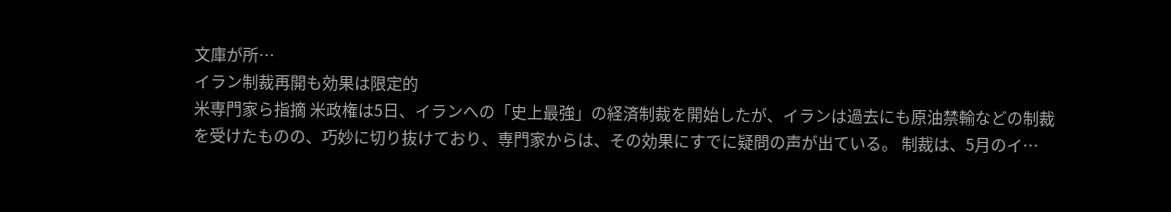文庫が所…
イラン制裁再開も効果は限定的
米専門家ら指摘 米政権は5日、イランへの「史上最強」の経済制裁を開始したが、イランは過去にも原油禁輸などの制裁を受けたものの、巧妙に切り抜けており、専門家からは、その効果にすでに疑問の声が出ている。 制裁は、5月のイ…